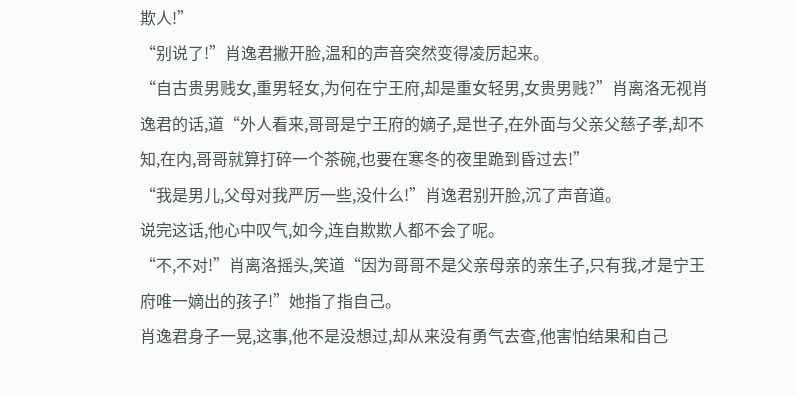欺人!”
“别说了!”肖逸君撇开脸,温和的声音突然变得凌厉起来。
“自古贵男贱女,重男轻女,为何在宁王府,却是重女轻男,女贵男贱?”肖离洛无视肖逸君的话,道“外人看来,哥哥是宁王府的嫡子,是世子,在外面与父亲父慈子孝,却不知,在内,哥哥就算打碎一个茶碗,也要在寒冬的夜里跪到昏过去!”
“我是男儿,父母对我严厉一些,没什么!”肖逸君别开脸,沉了声音道。
说完这话,他心中叹气,如今,连自欺欺人都不会了呢。
“不,不对!”肖离洛摇头,笑道“因为哥哥不是父亲母亲的亲生子,只有我,才是宁王府唯一嫡出的孩子!”她指了指自己。
肖逸君身子一晃,这事,他不是没想过,却从来没有勇气去查,他害怕结果和自己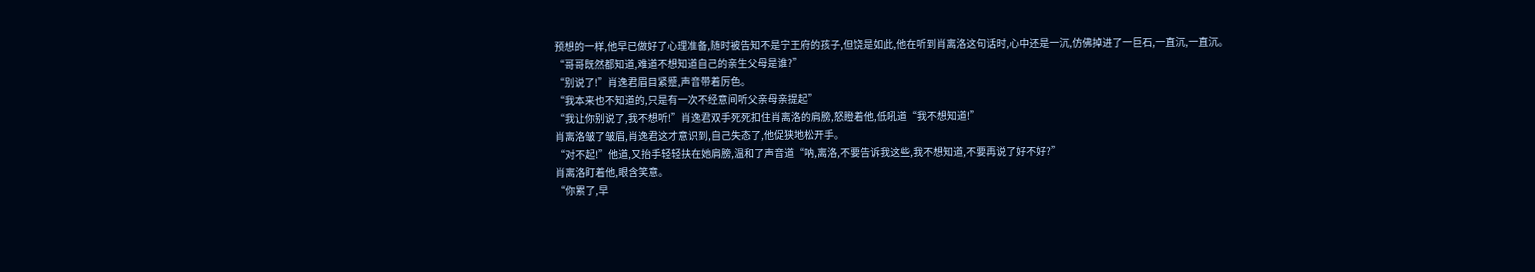预想的一样,他早已做好了心理准备,随时被告知不是宁王府的孩子,但饶是如此,他在听到肖离洛这句话时,心中还是一沉,仿佛掉进了一巨石,一直沉,一直沉。
“哥哥既然都知道,难道不想知道自己的亲生父母是谁?”
“别说了!”肖逸君眉目紧蹙,声音带着厉色。
“我本来也不知道的,只是有一次不经意间听父亲母亲提起”
“我让你别说了,我不想听!”肖逸君双手死死扣住肖离洛的肩膀,怒瞪着他,低吼道“我不想知道!”
肖离洛皱了皱眉,肖逸君这才意识到,自己失态了,他促狭地松开手。
“对不起!”他道,又抬手轻轻扶在她肩膀,温和了声音道“呐,离洛,不要告诉我这些,我不想知道,不要再说了好不好?”
肖离洛盯着他,眼含笑意。
“你累了,早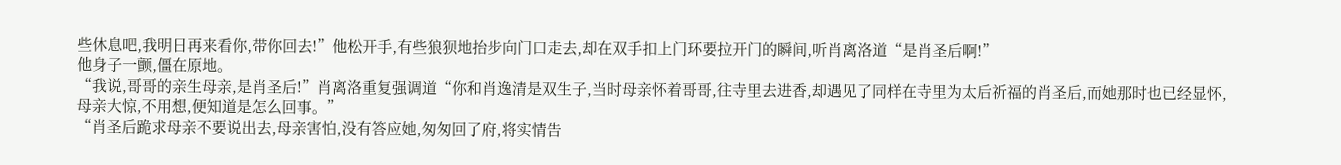些休息吧,我明日再来看你,带你回去!”他松开手,有些狼狈地抬步向门口走去,却在双手扣上门环要拉开门的瞬间,听肖离洛道“是肖圣后啊!”
他身子一颤,僵在原地。
“我说,哥哥的亲生母亲,是肖圣后!”肖离洛重复强调道“你和肖逸清是双生子,当时母亲怀着哥哥,往寺里去进香,却遇见了同样在寺里为太后祈福的肖圣后,而她那时也已经显怀,母亲大惊,不用想,便知道是怎么回事。”
“肖圣后跪求母亲不要说出去,母亲害怕,没有答应她,匆匆回了府,将实情告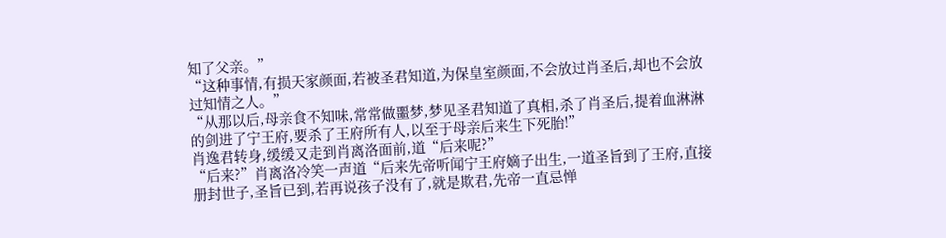知了父亲。”
“这种事情,有损天家颜面,若被圣君知道,为保皇室颜面,不会放过肖圣后,却也不会放过知情之人。”
“从那以后,母亲食不知味,常常做噩梦,梦见圣君知道了真相,杀了肖圣后,提着血淋淋的剑进了宁王府,要杀了王府所有人,以至于母亲后来生下死胎!”
肖逸君转身,缓缓又走到肖离洛面前,道“后来呢?”
“后来?”肖离洛冷笑一声道“后来先帝听闻宁王府嫡子出生,一道圣旨到了王府,直接册封世子,圣旨已到,若再说孩子没有了,就是欺君,先帝一直忌惮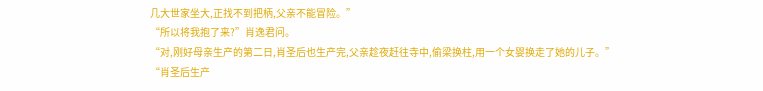几大世家坐大,正找不到把柄,父亲不能冒险。”
“所以将我抱了来?”肖逸君问。
“对,刚好母亲生产的第二日,肖圣后也生产完,父亲趁夜赶往寺中,偷梁换柱,用一个女婴换走了她的儿子。”
“肖圣后生产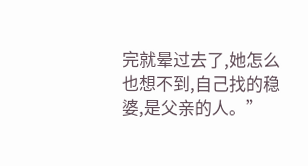完就晕过去了,她怎么也想不到,自己找的稳婆,是父亲的人。”